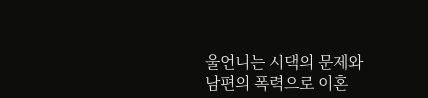울언니는 시댁의 문제와 남편의 폭력으로 이혼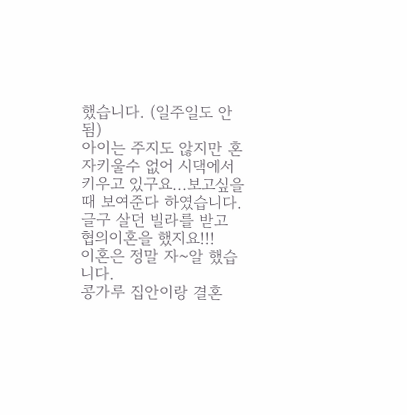했습니다. (일주일도 안됨)
아이는 주지도 않지만 혼자키울수 없어 시댁에서 키우고 있구요...보고싶을때 보여준다 하였습니다. 글구 살던 빌라를 받고 협의이혼을 했지요!!!
이혼은 정말 자~알 했습니다.
콩가루 집안이랑 결혼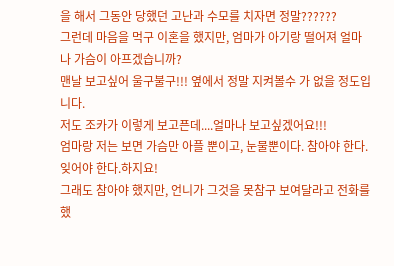을 해서 그동안 당했던 고난과 수모를 치자면 정말??????
그런데 마음을 먹구 이혼을 했지만, 엄마가 아기랑 떨어져 얼마나 가슴이 아프겠습니까?
맨날 보고싶어 울구불구!!! 옆에서 정말 지켜볼수 가 없을 정도입니다.
저도 조카가 이렇게 보고픈데....얼마나 보고싶겠어요!!!
엄마랑 저는 보면 가슴만 아플 뿐이고, 눈물뿐이다. 참아야 한다. 잊어야 한다.하지요!
그래도 참아야 했지만, 언니가 그것을 못참구 보여달라고 전화를 했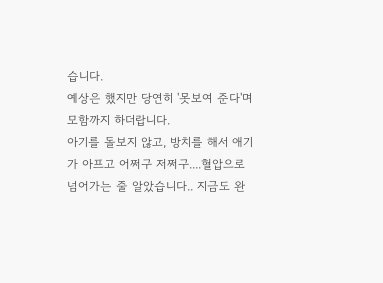습니다.
예상은 했지만 당연히 '못보여 준다'며 모함까지 하더랍니다.
아기를 돌보지 않고, 방치를 해서 애기가 아프고 어쩌구 저쩌구....혈압으로 넘어가는 줄 알았습니다.. 지금도 완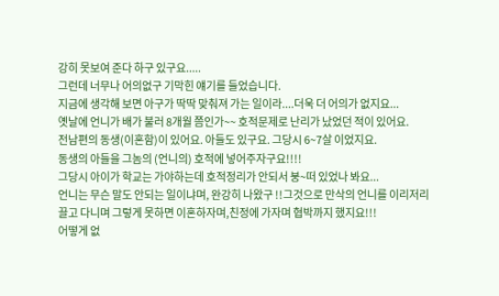강히 못보여 준다 하구 있구요.....
그런데 너무나 어의없구 기막힌 얘기를 들었습니다.
지금에 생각해 보면 아구가 딱딱 맞춰져 가는 일이라....더욱 더 어의가 없지요...
옛날에 언니가 배가 불러 8개월 쯤인가~~ 호적문제로 난리가 났었던 적이 있어요.
전남편의 동생(이혼함)이 있어요. 아들도 있구요. 그당시 6~7살 이었지요.
동생의 아들을 그놈의 (언니의) 호적에 넣어주자구요!!!!
그당시 아이가 학교는 가야하는데 호적정리가 안되서 붕~떠 있었나 봐요...
언니는 무슨 말도 안되는 일이냐며, 완강히 나왔구 !!그것으로 만삭의 언니를 이리저리 끌고 다니며 그렇게 못하면 이혼하자며,친정에 가자며 협박까지 했지요!!!
어떻게 없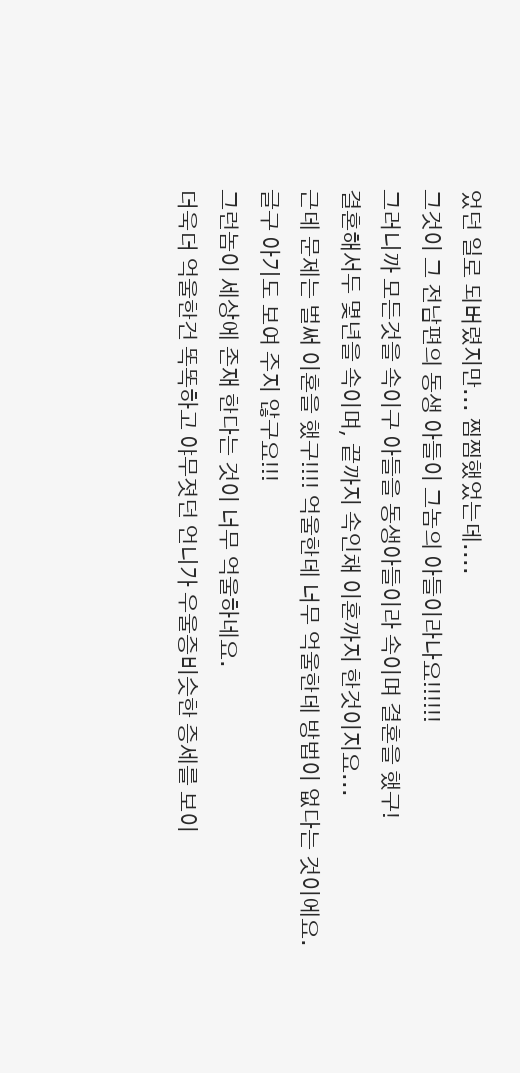었던 일로 되버렸지만... 찜찜했었는데....
그것이 그 전남편의 동생 아들이 그놈의 아들이라나요!!!!!!
그러니까 모든것을 속이구 아들을 동생아들이라 속이며 결혼을 했구!
결혼해서두 몇년을 속이며, 끝까지 속인채 이혼까지 한것이지요...
근데 문제는 벌써 이혼을 했구!!!! 억울한데 너무 억울한데 방법이 없다는 것이에요.
글구 아기도 보여 주지 않구요!!!
그런놈이 세상에 존재 한다는 것이 너무 억울하네요.
더욱더 억울한건 똑똑하고 야무졋던 언니가 우울증비슷한 증세를 보이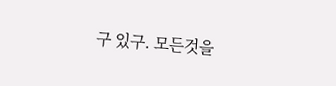구 있구. 모든것을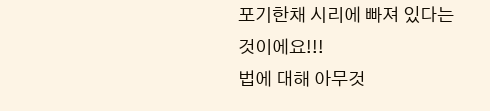포기한채 시리에 빠져 있다는 것이에요!!!
법에 대해 아무것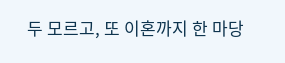두 모르고, 또 이혼까지 한 마당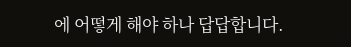에 어떻게 해야 하나 답답합니다.